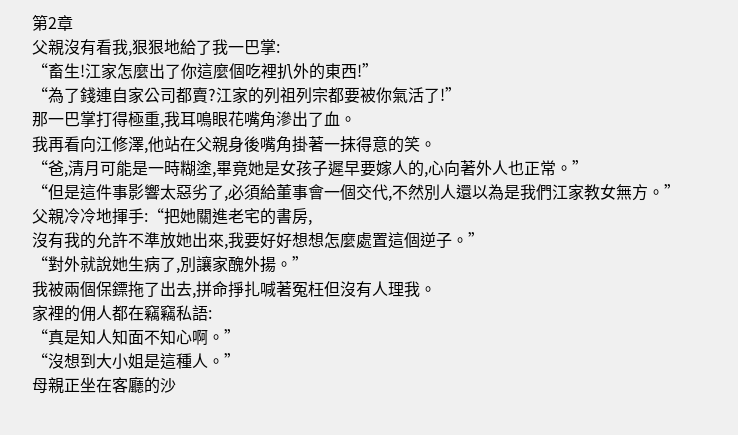第2章
父親沒有看我,狠狠地給了我一巴掌:
“畜生!江家怎麼出了你這麼個吃裡扒外的東西!”
“為了錢連自家公司都賣?江家的列祖列宗都要被你氣活了!”
那一巴掌打得極重,我耳鳴眼花嘴角滲出了血。
我再看向江修澤,他站在父親身後嘴角掛著一抹得意的笑。
“爸,清月可能是一時糊塗,畢竟她是女孩子遲早要嫁人的,心向著外人也正常。”
“但是這件事影響太惡劣了,必須給董事會一個交代,不然別人還以為是我們江家教女無方。”
父親冷冷地揮手:“把她關進老宅的書房,
沒有我的允許不準放她出來,我要好好想想怎麼處置這個逆子。”
“對外就說她生病了,別讓家醜外揚。”
我被兩個保鏢拖了出去,拼命掙扎喊著冤枉但沒有人理我。
家裡的佣人都在竊竊私語:
“真是知人知面不知心啊。”
“沒想到大小姐是這種人。”
母親正坐在客廳的沙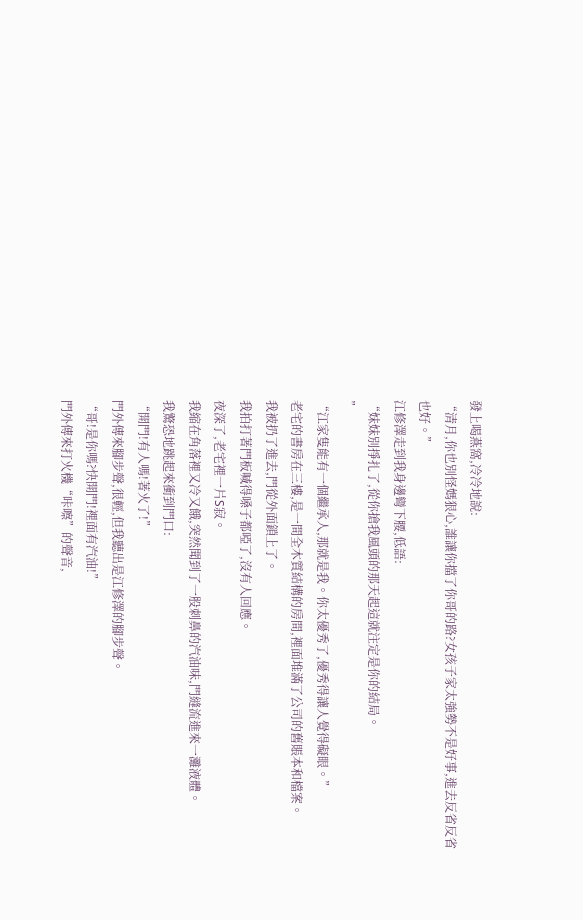發上喝燕窩,冷冷地說:
“清月,你也別怪媽狠心,誰讓你擋了你哥的路?女孩子家太強勢不是好事,進去反省反省也好。”
江修澤走到我身邊彎下腰,低語:
“妹妹別掙扎了,從你搶我風頭的那天起這就注定是你的結局。
”
“江家隻能有一個繼承人,那就是我。你太優秀了,優秀得讓人覺得礙眼。”
老宅的書房在三樓,是一間全木質結構的房間,裡面堆滿了公司的舊賬本和檔案。
我被扔了進去,門從外面鎖上了。
我拍打著門板喊得嗓子都啞了,沒有人回應。
夜深了,老宅裡一片S寂。
我縮在角落裡又冷又餓,突然聞到了一股刺鼻的汽油味,門縫流進來一灘液體。
我驚恐地跳起來衝到門口:
“開門!有人嗎!著火了!”
門外傳來腳步聲,很輕,但我聽出是江修澤的腳步聲。
“哥!是你嗎?快開門!裡面有汽油!”
門外傳來打火機“咔嚓”的聲音,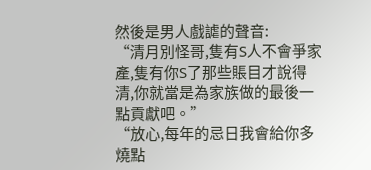然後是男人戲謔的聲音:
“清月別怪哥,隻有S人不會爭家產,隻有你S了那些賬目才說得清,你就當是為家族做的最後一點貢獻吧。”
“放心,每年的忌日我會給你多燒點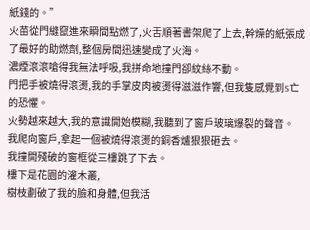紙錢的。”
火苗從門縫竄進來瞬間點燃了,火舌順著書架爬了上去,幹燥的紙張成了最好的助燃劑,整個房間迅速變成了火海。
濃煙滾滾嗆得我無法呼吸,我拼命地撞門卻紋絲不動。
門把手被燒得滾燙,我的手掌皮肉被燙得滋滋作響,但我隻感覺到S亡的恐懼。
火勢越來越大,我的意識開始模糊,我聽到了窗戶玻璃爆裂的聲音。
我爬向窗戶,拿起一個被燒得滾燙的銅香爐狠狠砸去。
我撞開殘破的窗框從三樓跳了下去。
樓下是花園的灌木叢,
樹枝劃破了我的臉和身體,但我活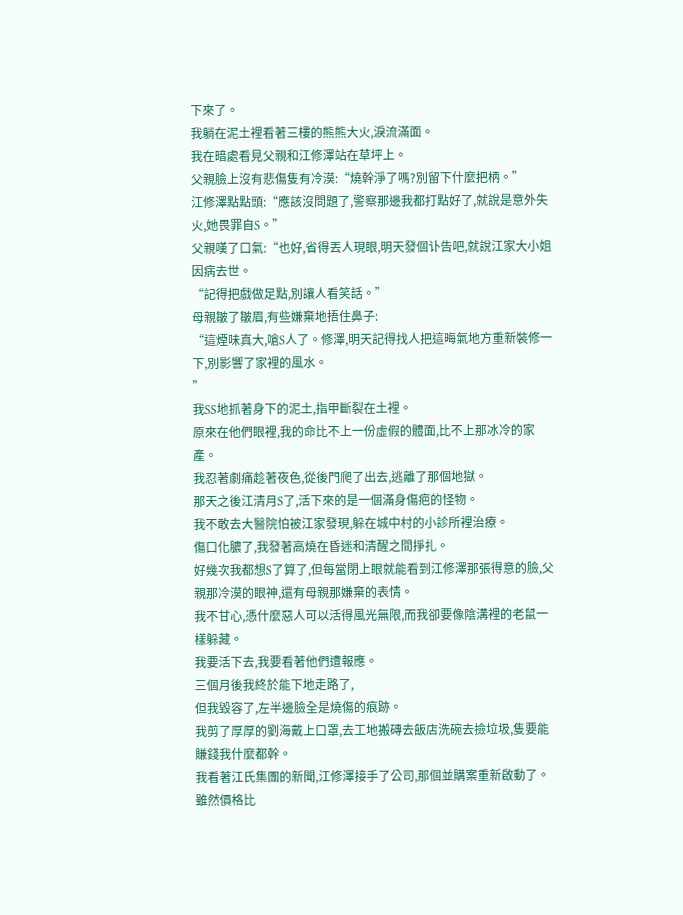下來了。
我躺在泥土裡看著三樓的熊熊大火,淚流滿面。
我在暗處看見父親和江修澤站在草坪上。
父親臉上沒有悲傷隻有冷漠:“燒幹淨了嗎?別留下什麼把柄。”
江修澤點點頭:“應該沒問題了,警察那邊我都打點好了,就說是意外失火,她畏罪自S。”
父親嘆了口氣:“也好,省得丟人現眼,明天發個讣告吧,就說江家大小姐因病去世。
“記得把戲做足點,別讓人看笑話。”
母親皺了皺眉,有些嫌棄地捂住鼻子:
“這煙味真大,嗆S人了。修澤,明天記得找人把這晦氣地方重新裝修一下,別影響了家裡的風水。
”
我SS地抓著身下的泥土,指甲斷裂在土裡。
原來在他們眼裡,我的命比不上一份虛假的體面,比不上那冰冷的家產。
我忍著劇痛趁著夜色,從後門爬了出去,逃離了那個地獄。
那天之後江清月S了,活下來的是一個滿身傷疤的怪物。
我不敢去大醫院怕被江家發現,躲在城中村的小診所裡治療。
傷口化膿了,我發著高燒在昏迷和清醒之間掙扎。
好幾次我都想S了算了,但每當閉上眼就能看到江修澤那張得意的臉,父親那冷漠的眼神,還有母親那嫌棄的表情。
我不甘心,憑什麼惡人可以活得風光無限,而我卻要像陰溝裡的老鼠一樣躲藏。
我要活下去,我要看著他們遭報應。
三個月後我終於能下地走路了,
但我毀容了,左半邊臉全是燒傷的痕跡。
我剪了厚厚的劉海戴上口罩,去工地搬磚去飯店洗碗去撿垃圾,隻要能賺錢我什麼都幹。
我看著江氏集團的新聞,江修澤接手了公司,那個並購案重新啟動了。
雖然價格比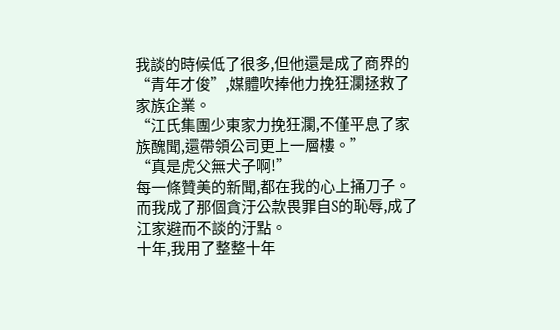我談的時候低了很多,但他還是成了商界的“青年才俊”,媒體吹捧他力挽狂瀾拯救了家族企業。
“江氏集團少東家力挽狂瀾,不僅平息了家族醜聞,還帶領公司更上一層樓。”
“真是虎父無犬子啊!”
每一條贊美的新聞,都在我的心上捅刀子。
而我成了那個貪汙公款畏罪自S的恥辱,成了江家避而不談的汙點。
十年,我用了整整十年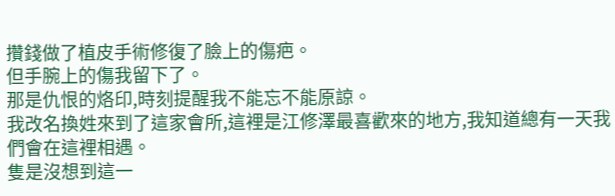攢錢做了植皮手術修復了臉上的傷疤。
但手腕上的傷我留下了。
那是仇恨的烙印,時刻提醒我不能忘不能原諒。
我改名換姓來到了這家會所,這裡是江修澤最喜歡來的地方,我知道總有一天我們會在這裡相遇。
隻是沒想到這一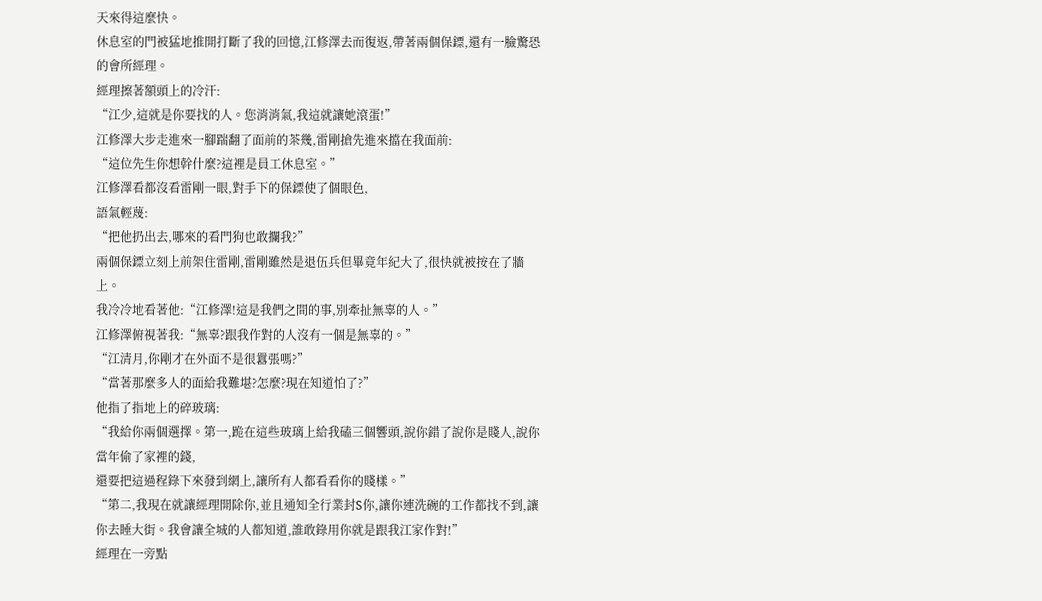天來得這麼快。
休息室的門被猛地推開打斷了我的回憶,江修澤去而復返,帶著兩個保鏢,還有一臉驚恐的會所經理。
經理擦著額頭上的冷汗:
“江少,這就是你要找的人。您消消氣,我這就讓她滾蛋!”
江修澤大步走進來一腳踹翻了面前的茶幾,雷剛搶先進來擋在我面前:
“這位先生你想幹什麼?這裡是員工休息室。”
江修澤看都沒看雷剛一眼,對手下的保鏢使了個眼色,
語氣輕蔑:
“把他扔出去,哪來的看門狗也敢攔我?”
兩個保鏢立刻上前架住雷剛,雷剛雖然是退伍兵但畢竟年紀大了,很快就被按在了牆上。
我冷冷地看著他:“江修澤!這是我們之間的事,別牽扯無辜的人。”
江修澤俯視著我:“無辜?跟我作對的人沒有一個是無辜的。”
“江清月,你剛才在外面不是很囂張嗎?”
“當著那麼多人的面給我難堪?怎麼?現在知道怕了?”
他指了指地上的碎玻璃:
“我給你兩個選擇。第一,跪在這些玻璃上給我磕三個響頭,說你錯了說你是賤人,說你當年偷了家裡的錢,
還要把這過程錄下來發到網上,讓所有人都看看你的賤樣。”
“第二,我現在就讓經理開除你,並且通知全行業封S你,讓你連洗碗的工作都找不到,讓你去睡大街。我會讓全城的人都知道,誰敢錄用你就是跟我江家作對!”
經理在一旁點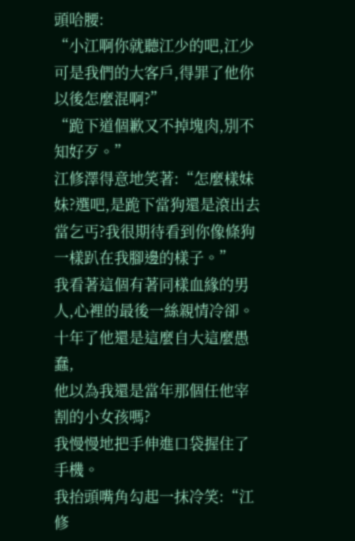頭哈腰:
“小江啊你就聽江少的吧,江少可是我們的大客戶,得罪了他你以後怎麼混啊?”
“跪下道個歉又不掉塊肉,別不知好歹。”
江修澤得意地笑著:“怎麼樣妹妹?選吧,是跪下當狗還是滾出去當乞丐?我很期待看到你像條狗一樣趴在我腳邊的樣子。”
我看著這個有著同樣血緣的男人,心裡的最後一絲親情冷卻。
十年了他還是這麼自大這麼愚蠢,
他以為我還是當年那個任他宰割的小女孩嗎?
我慢慢地把手伸進口袋握住了手機。
我抬頭嘴角勾起一抹冷笑:“江修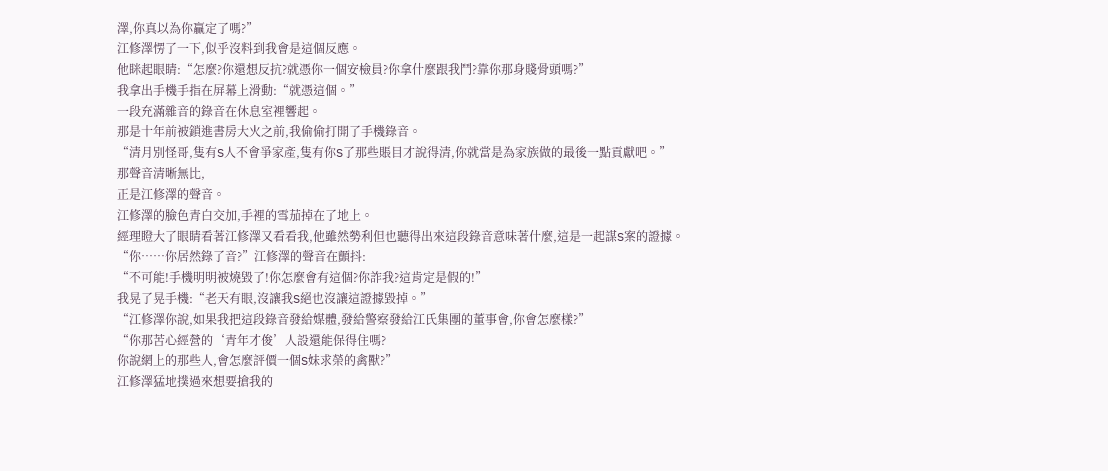澤,你真以為你贏定了嗎?”
江修澤愣了一下,似乎沒料到我會是這個反應。
他眯起眼睛:“怎麼?你還想反抗?就憑你一個安檢員?你拿什麼跟我鬥?靠你那身賤骨頭嗎?”
我拿出手機手指在屏幕上滑動:“就憑這個。”
一段充滿雜音的錄音在休息室裡響起。
那是十年前被鎖進書房大火之前,我偷偷打開了手機錄音。
“清月別怪哥,隻有S人不會爭家產,隻有你S了那些賬目才說得清,你就當是為家族做的最後一點貢獻吧。”
那聲音清晰無比,
正是江修澤的聲音。
江修澤的臉色青白交加,手裡的雪茄掉在了地上。
經理瞪大了眼睛看著江修澤又看看我,他雖然勢利但也聽得出來這段錄音意味著什麼,這是一起謀S案的證據。
“你……你居然錄了音?”江修澤的聲音在顫抖:
“不可能!手機明明被燒毀了!你怎麼會有這個?你詐我?這肯定是假的!”
我晃了晃手機:“老天有眼,沒讓我S絕也沒讓這證據毀掉。”
“江修澤你說,如果我把這段錄音發給媒體,發給警察發給江氏集團的董事會,你會怎麼樣?”
“你那苦心經營的‘青年才俊’人設還能保得住嗎?
你說網上的那些人,會怎麼評價一個S妹求榮的禽獸?”
江修澤猛地撲過來想要搶我的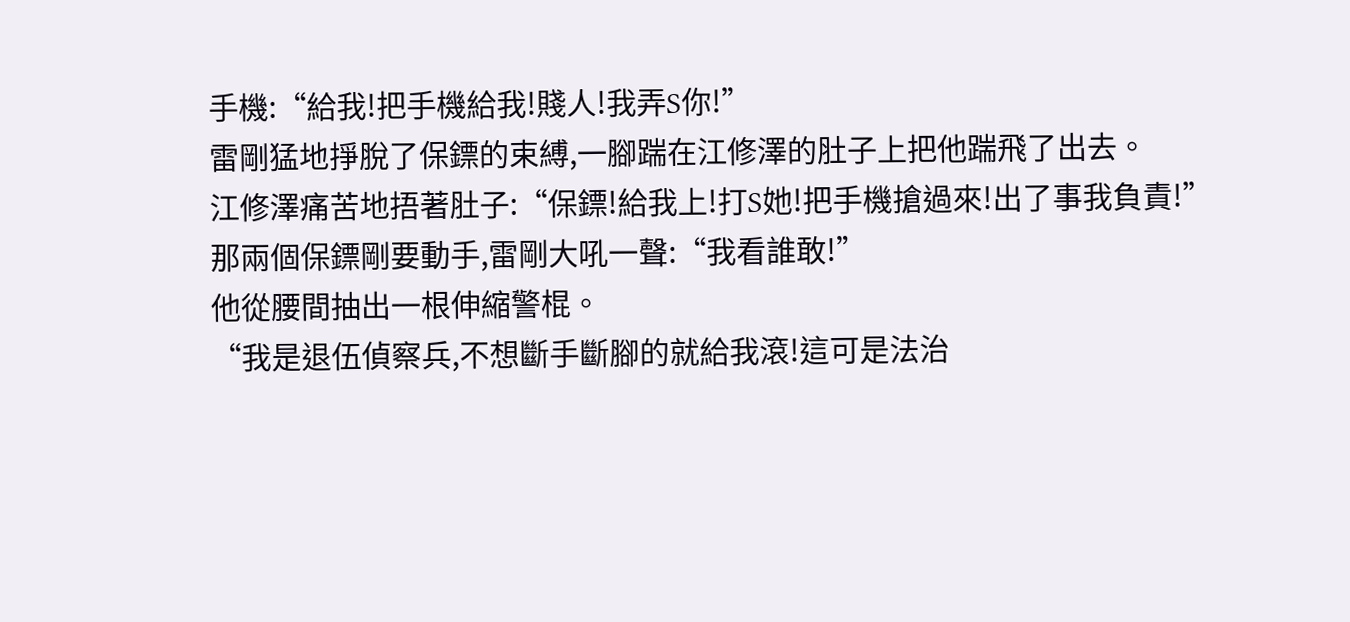手機:“給我!把手機給我!賤人!我弄S你!”
雷剛猛地掙脫了保鏢的束縛,一腳踹在江修澤的肚子上把他踹飛了出去。
江修澤痛苦地捂著肚子:“保鏢!給我上!打S她!把手機搶過來!出了事我負責!”
那兩個保鏢剛要動手,雷剛大吼一聲:“我看誰敢!”
他從腰間抽出一根伸縮警棍。
“我是退伍偵察兵,不想斷手斷腳的就給我滾!這可是法治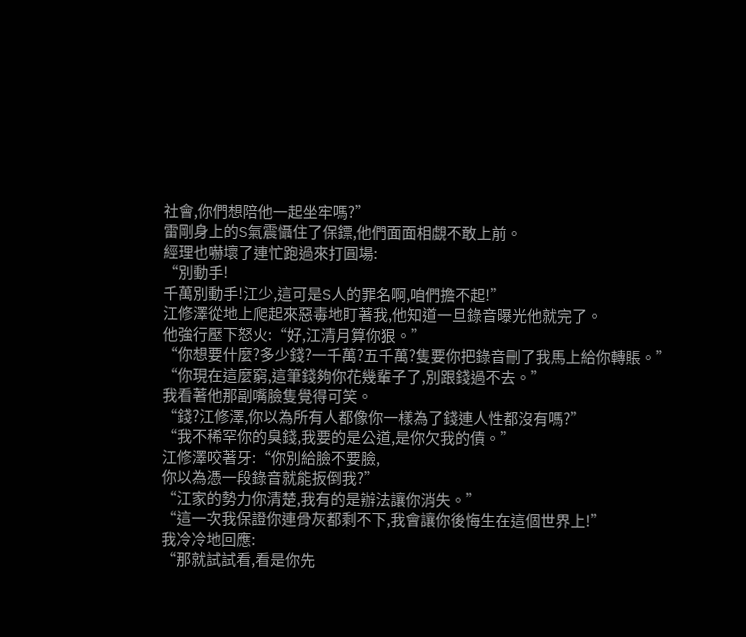社會,你們想陪他一起坐牢嗎?”
雷剛身上的S氣震懾住了保鏢,他們面面相覷不敢上前。
經理也嚇壞了連忙跑過來打圓場:
“別動手!
千萬別動手!江少,這可是S人的罪名啊,咱們擔不起!”
江修澤從地上爬起來惡毒地盯著我,他知道一旦錄音曝光他就完了。
他強行壓下怒火:“好,江清月算你狠。”
“你想要什麼?多少錢?一千萬?五千萬?隻要你把錄音刪了我馬上給你轉賬。”
“你現在這麼窮,這筆錢夠你花幾輩子了,別跟錢過不去。”
我看著他那副嘴臉隻覺得可笑。
“錢?江修澤,你以為所有人都像你一樣為了錢連人性都沒有嗎?”
“我不稀罕你的臭錢,我要的是公道,是你欠我的債。”
江修澤咬著牙:“你別給臉不要臉,
你以為憑一段錄音就能扳倒我?”
“江家的勢力你清楚,我有的是辦法讓你消失。”
“這一次我保證你連骨灰都剩不下,我會讓你後悔生在這個世界上!”
我冷冷地回應:
“那就試試看,看是你先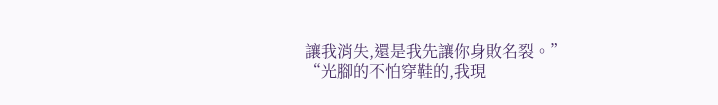讓我消失,還是我先讓你身敗名裂。”
“光腳的不怕穿鞋的,我現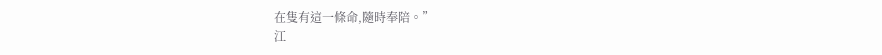在隻有這一條命,隨時奉陪。”
江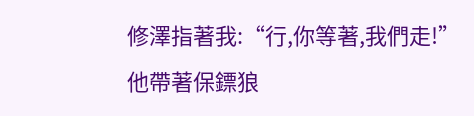修澤指著我:“行,你等著,我們走!”
他帶著保鏢狼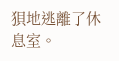狽地逃離了休息室。